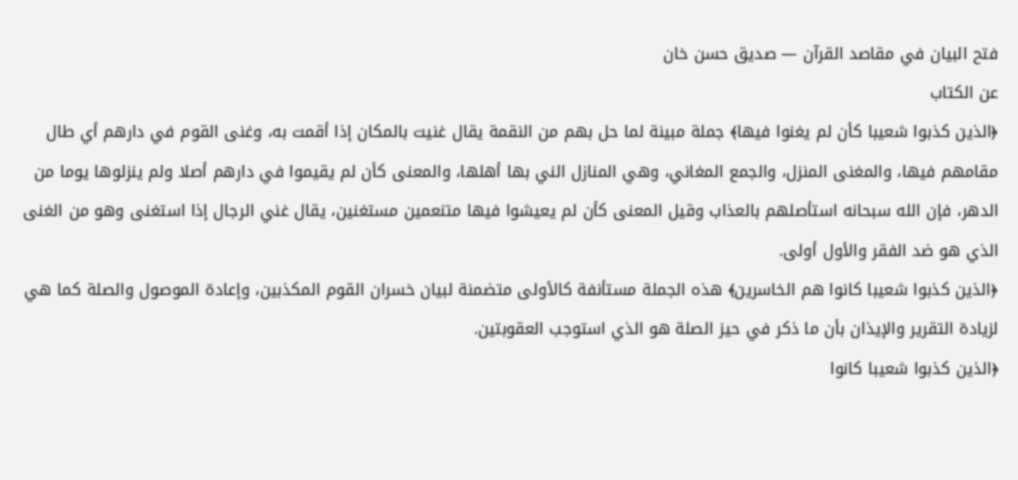فتح البيان في مقاصد القرآن — صديق حسن خان
عن الكتاب
﴿الذين كذبوا شعيبا كأن لم يغنوا فيها﴾ جملة مبينة لما حل بهم من النقمة يقال غنيت بالمكان إذا أقمت به، وغنى القوم في دارهم أي طال مقامهم فيها، والمغنى المنزل، والجمع المغاني، وهي المنازل الني بها أهلها، والمعنى كأن لم يقيموا في دارهم أصلا ولم ينزلوها يوما من الدهر، فإن الله سبحانه استأصلهم بالعذاب وقيل المعنى كأن لم يعيشوا فيها متنعمين مستغنين، يقال غني الرجال إذا استغنى وهو من الغنى الذي هو ضد الفقر والأول أولى.
﴿الذين كذبوا شعيبا كانوا هم الخاسرين﴾ هذه الجملة مستأنفة كالأولى متضمنة لبيان خسران القوم المكذبين، وإعادة الموصول والصلة كما هي لزيادة التقرير والإيذان بأن ما ذكر في حيز الصلة هو الذي استوجب العقوبتين.
﴿الذين كذبوا شعيبا كانوا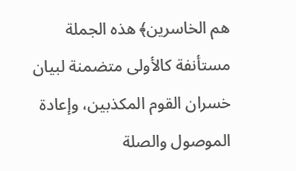هم الخاسرين﴾ هذه الجملة مستأنفة كالأولى متضمنة لبيان خسران القوم المكذبين، وإعادة الموصول والصلة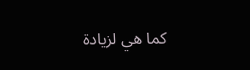كما هي لزيادة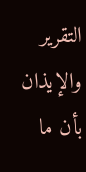التقرير والإيذان بأن ما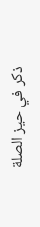ذكر في حيز الصلة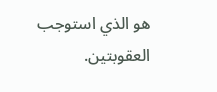هو الذي استوجب العقوبتين.